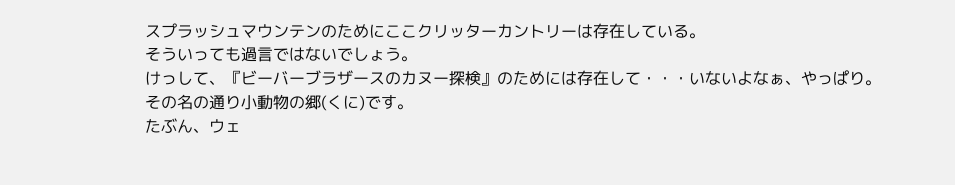スプラッシュマウンテンのためにここクリッターカントリーは存在している。
そういっても過言ではないでしょう。
けっして、『ビーバーブラザースのカヌー探検』のためには存在して・・・いないよなぁ、やっぱり。
その名の通り小動物の郷(くに)です。
たぶん、ウェ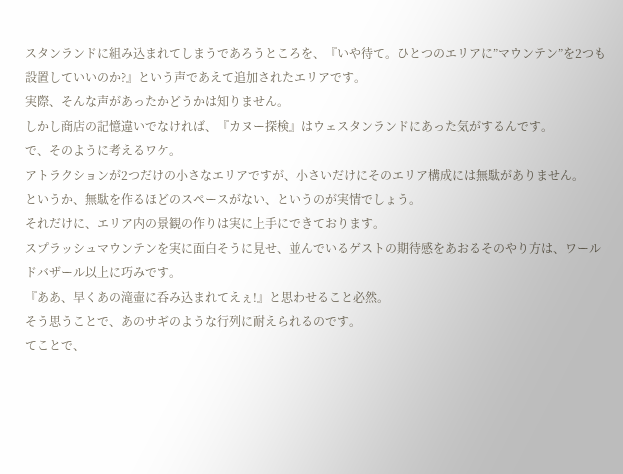スタンランドに組み込まれてしまうであろうところを、『いや待て。ひとつのエリアに”マウンテン”を2つも設置していいのか?』という声であえて追加されたエリアです。
実際、そんな声があったかどうかは知りません。
しかし商店の記憶違いでなければ、『カヌー探検』はウェスタンランドにあった気がするんです。
で、そのように考えるワケ。
アトラクションが2つだけの小さなエリアですが、小さいだけにそのエリア構成には無駄がありません。
というか、無駄を作るほどのスペースがない、というのが実情でしょう。
それだけに、エリア内の景観の作りは実に上手にできております。
スプラッシュマウンテンを実に面白そうに見せ、並んでいるゲストの期待感をあおるそのやり方は、ワールドバザール以上に巧みです。
『ああ、早くあの滝壷に呑み込まれてえぇ!』と思わせること必然。
そう思うことで、あのサギのような行列に耐えられるのです。
てことで、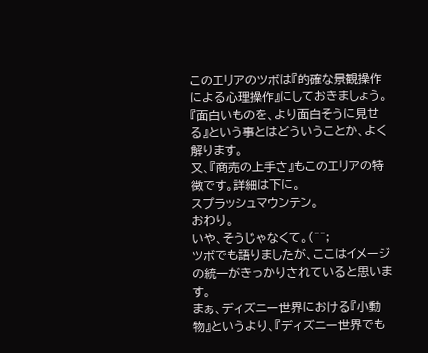このエリアのツボは『的確な景観操作による心理操作』にしておきましょう。
『面白いものを、より面白そうに見せる』という事とはどういうことか、よく解ります。
又、『商売の上手さ』もこのエリアの特徴です。詳細は下に。
スプラッシュマウンテン。
おわり。
いや、そうじゃなくて。(^^;
ツボでも語りましたが、ここはイメージの統一がきっかりされていると思います。
まぁ、ディズニー世界における『小動物』というより、『ディズニー世界でも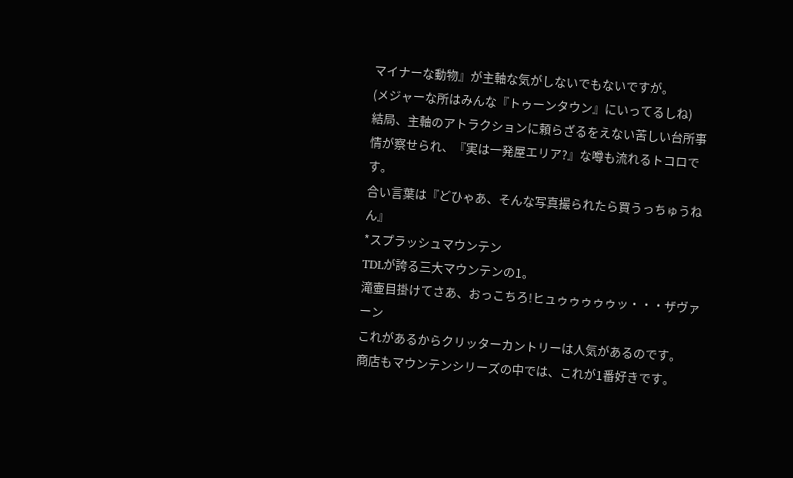マイナーな動物』が主軸な気がしないでもないですが。
(メジャーな所はみんな『トゥーンタウン』にいってるしね)
結局、主軸のアトラクションに頼らざるをえない苦しい台所事情が察せられ、『実は一発屋エリア?』な噂も流れるトコロです。
合い言葉は『どひゃあ、そんな写真撮られたら買うっちゅうねん』
*スプラッシュマウンテン
TDLが誇る三大マウンテンの1。
滝壷目掛けてさあ、おっこちろ!ヒュゥゥゥゥゥッ・・・ザヴァーン
これがあるからクリッターカントリーは人気があるのです。
商店もマウンテンシリーズの中では、これが1番好きです。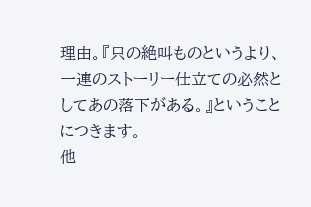理由。『只の絶叫ものというより、一連のストーリー仕立ての必然としてあの落下がある。』ということにつきます。
他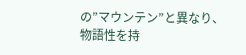の”マウンテン”と異なり、物語性を持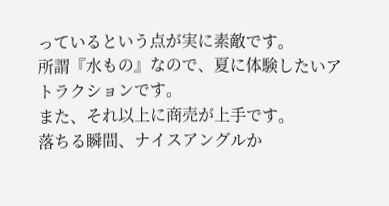っているという点が実に素敵です。
所謂『水もの』なので、夏に体験したいアトラクションです。
また、それ以上に商売が上手です。
落ちる瞬間、ナイスアングルか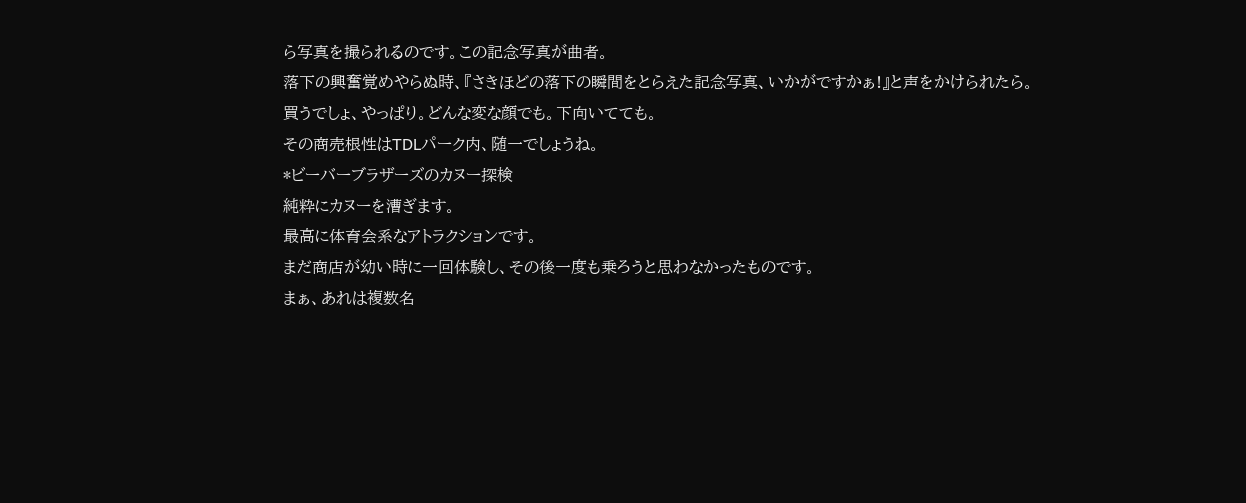ら写真を撮られるのです。この記念写真が曲者。
落下の興奮覚めやらぬ時、『さきほどの落下の瞬間をとらえた記念写真、いかがですかぁ!』と声をかけられたら。
買うでしょ、やっぱり。どんな変な顔でも。下向いてても。
その商売根性はTDLパーク内、随一でしょうね。
*ビーバーブラザーズのカヌー探検
純粋にカヌーを漕ぎます。
最高に体育会系なアトラクションです。
まだ商店が幼い時に一回体験し、その後一度も乗ろうと思わなかったものです。
まぁ、あれは複数名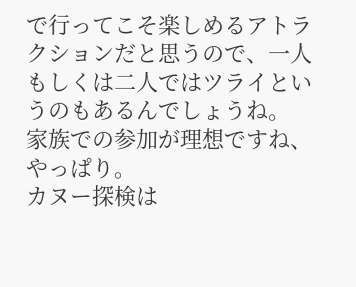で行ってこそ楽しめるアトラクションだと思うので、一人もしくは二人ではツライというのもあるんでしょうね。
家族での参加が理想ですね、やっぱり。
カヌー探検は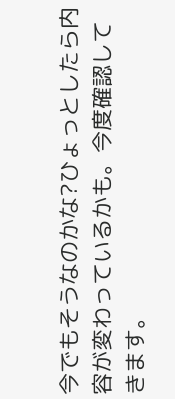今でもそうなのかな?ひょっとしたら内容が変わっているかも。今度確認してきます。